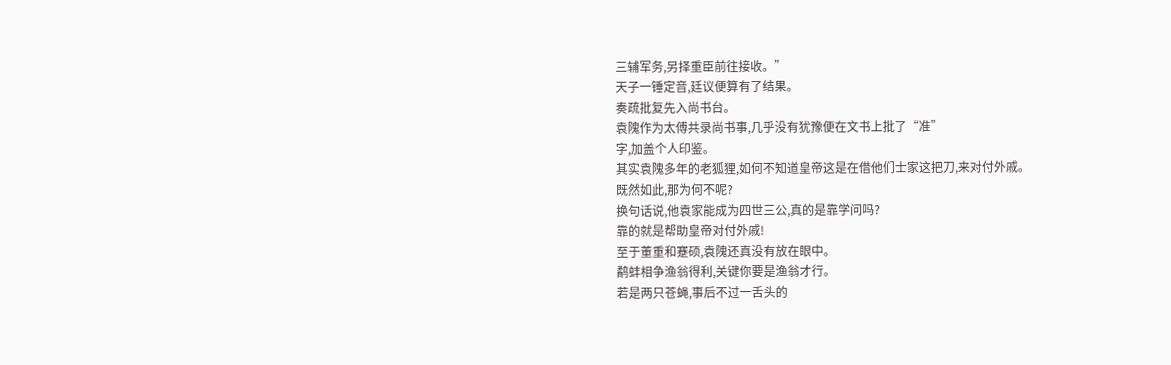三辅军务,另择重臣前往接收。”
天子一锤定音,廷议便算有了结果。
奏疏批复先入尚书台。
袁隗作为太傅共录尚书事,几乎没有犹豫便在文书上批了“准”
字,加盖个人印鉴。
其实袁隗多年的老狐狸,如何不知道皇帝这是在借他们士家这把刀,来对付外戚。
既然如此,那为何不呢?
换句话说,他袁家能成为四世三公,真的是靠学问吗?
靠的就是帮助皇帝对付外戚!
至于董重和蹇硕,袁隗还真没有放在眼中。
鹬蚌相争渔翁得利,关键你要是渔翁才行。
若是两只苍蝇,事后不过一舌头的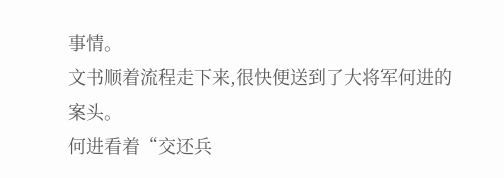事情。
文书顺着流程走下来,很快便送到了大将军何进的案头。
何进看着“交还兵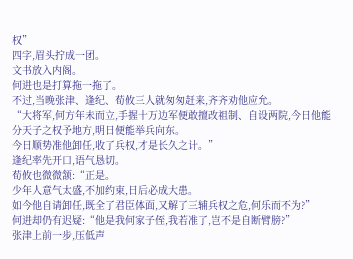权”
四字,眉头拧成一团。
文书放入内阁。
何进也是打算拖一拖了。
不过,当晚张津、逢纪、荀攸三人就匆匆赶来,齐齐劝他应允。
“大将军,何方年未而立,手握十万边军便敢擅改祖制、自设两院,今日他能分天子之权予地方,明日便能举兵向东。
今日顺势准他卸任,收了兵权,才是长久之计。”
逢纪率先开口,语气恳切。
荀攸也微微颔:“正是。
少年人意气太盛,不加约束,日后必成大患。
如今他自请卸任,既全了君臣体面,又解了三辅兵权之危,何乐而不为?”
何进却仍有迟疑:“他是我何家子侄,我若准了,岂不是自断臂膀?”
张津上前一步,压低声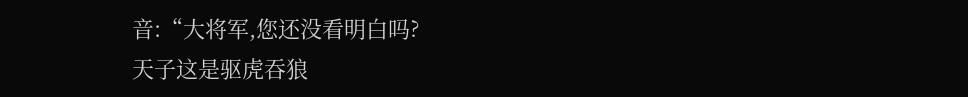音:“大将军,您还没看明白吗?
天子这是驱虎吞狼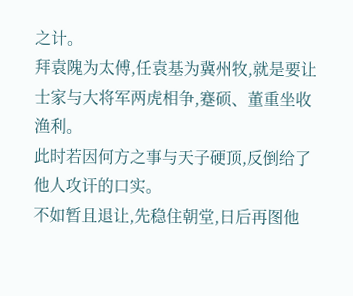之计。
拜袁隗为太傅,任袁基为冀州牧,就是要让士家与大将军两虎相争,蹇硕、董重坐收渔利。
此时若因何方之事与天子硬顶,反倒给了他人攻讦的口实。
不如暂且退让,先稳住朝堂,日后再图他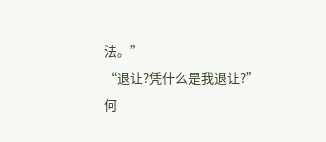法。”
“退让?凭什么是我退让?”
何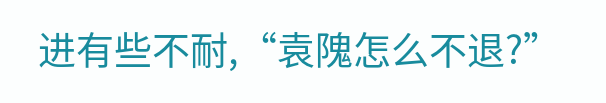进有些不耐,“袁隗怎么不退?”